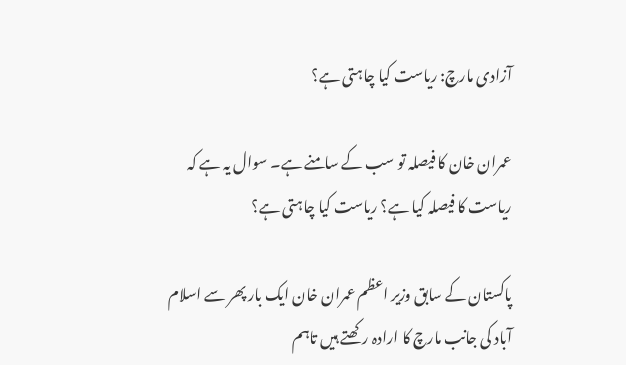آزادی مارچ: ریاست کیا چاہتی ہے؟

عمران خان کا فیصلہ تو سب کے سامنے ہے۔ سوال یہ ہے کہ ریاست کا فیصلہ کیا ہے؟ ریاست کیا چاہتی ہے؟

پاکستان کے سابق وزیر اعظم عمران خان ایک بار پھر سے اسلام آباد کی جانب مارچ کا ارادہ رکھتے ہیں تاہم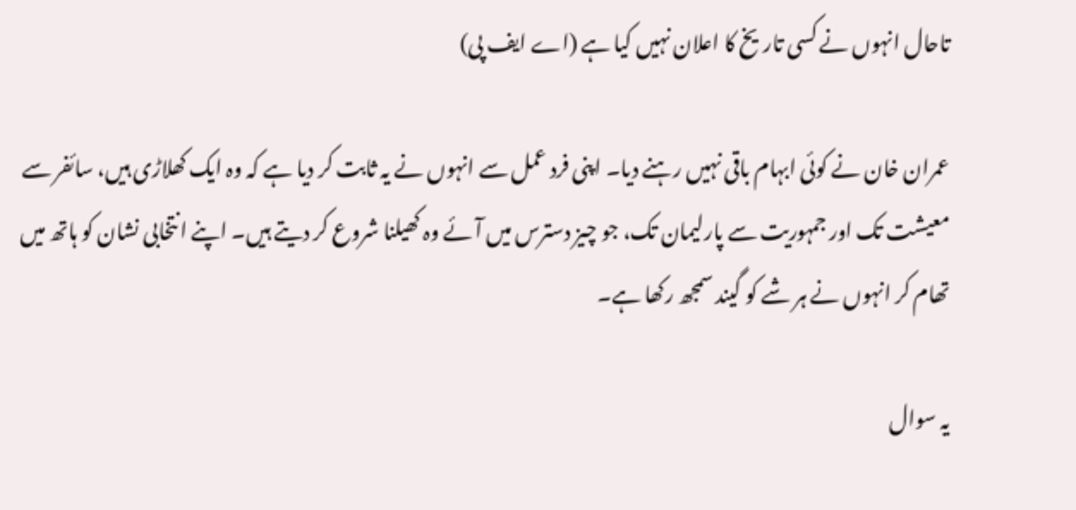تاحال انہوں نے کسی تاریخ کا اعلان نہیں کیا ہے (اے ایف پی)

عمران خان نے کوئی ابہام باقی نہیں رہنے دیا۔ اپنی فرد عمل سے انہوں نے یہ ثابت کر دیا ہے کہ وہ ایک کھلاڑی ہیں، سائفر سے معیشت تک اور جمہوریت سے پارلیمان تک، جو چیز دسترس میں آئے وہ کھیلنا شروع کر دیتے ہیں۔ اپنے انتخابی نشان کو ہاتھ میں تھام کر انہوں نے ہر شے کو گیند سمجھ رکھا ہے۔

یہ سوال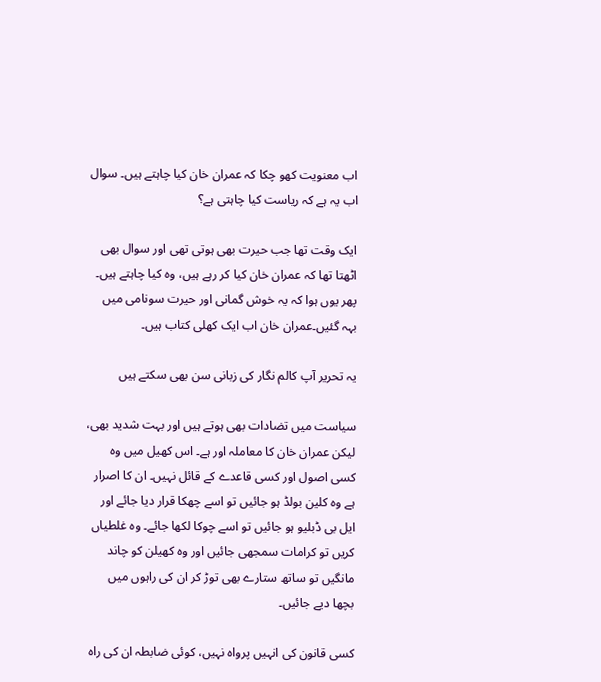اب معنویت کھو چکا کہ عمران خان کیا چاہتے ہیں۔ سوال اب یہ ہے کہ ریاست کیا چاہتی ہے؟

ایک وقت تھا جب حیرت بھی ہوتی تھی اور سوال بھی اٹھتا تھا کہ عمران خان کیا کر رہے ہیں، وہ کیا چاہتے ہیں۔ پھر یوں ہوا کہ یہ خوش گمانی اور حیرت سونامی میں بہہ گئیں۔عمران خان اب ایک کھلی کتاب ہیں۔

یہ تحریر آپ کالم نگار کی زبانی سن بھی سکتے ہیں

سیاست میں تضادات بھی ہوتے ہیں اور بہت شدید بھی، لیکن عمران خان کا معاملہ اور ہے۔ اس کھیل میں وہ کسی اصول اور کسی قاعدے کے قائل نہیں۔ ان کا اصرار ہے وہ کلین بولڈ ہو جائیں تو اسے چھکا قرار دیا جائے اور ایل بی ڈبلیو ہو جائیں تو اسے چوکا لکھا جائے۔ وہ غلطیاں کریں تو کرامات سمجھی جائیں اور وہ کھیلن کو چاند مانگیں تو ساتھ ستارے بھی توڑ کر ان کی راہوں میں بچھا دیے جائیں۔

کسی قانون کی انہیں پرواہ نہیں، کوئی ضابطہ ان کی راہ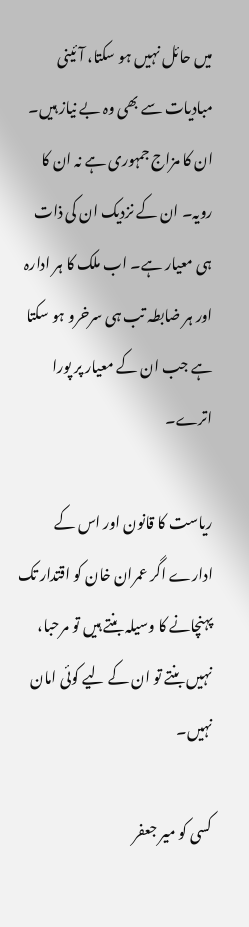میں حائل نہیں ہو سکتا، آئینی مبادیات سے بھی وہ بے نیاز ہیں۔ ان کا مزاج جمہوری ہے نہ ان کا رویہ۔ ان کے نزدیک ان کی ذات ہی معیار ہے۔ اب ملک کا ہر ادارہ اور ہر ضابطہ تب ہی سرخرو ہو سکتا ہے جب ان کے معیار پر پورا اترے۔

ریاست کا قانون اور اس کے ادارے اگر عمران خان کو اقتدار تک پہنچانے کا وسیلہ بنتے ہیں تو مرحبا، نہیں بنتے تو ان کے لیے کوئی امان نہیں۔

کسی کو میر جعفر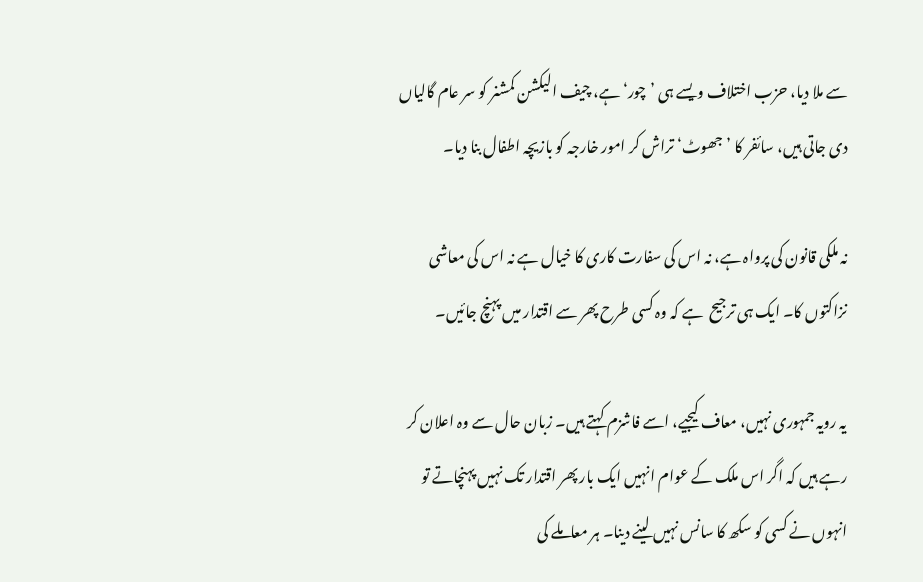سے ملا دیا، حزب اختلاف ویسے ہی ’چور‘ ہے، چیف الیکشن کمشنر کو سر عام گالیاں دی جاتی ہیں، سائفر کا ’جھوٹ‘ تراش کر امور خارجہ کو بازیچہ اطفال بنا دیا۔

نہ ملکی قانون کی پرواہ ہے، نہ اس کی سفارت کاری کا خیال ہے نہ اس کی معاشی نزاکتوں کا۔ ایک ہی ترجیح  ہے کہ وہ کسی طرح پھر سے اقتدار میں پہنچ جائیں۔

یہ رویہ جمہوری نہیں، معاف کیجیے، اسے فاشزم کہتے ہیں۔ زبان حال سے وہ اعلان کر رہے ہیں کہ اگر اس ملک کے عوام انہیں ایک بار پھر اقتدار تک نہیں پہنچاتے تو انہوں نے کسی کو سکھ کا سانس نہیں لینے دینا۔ ہر معاملے کی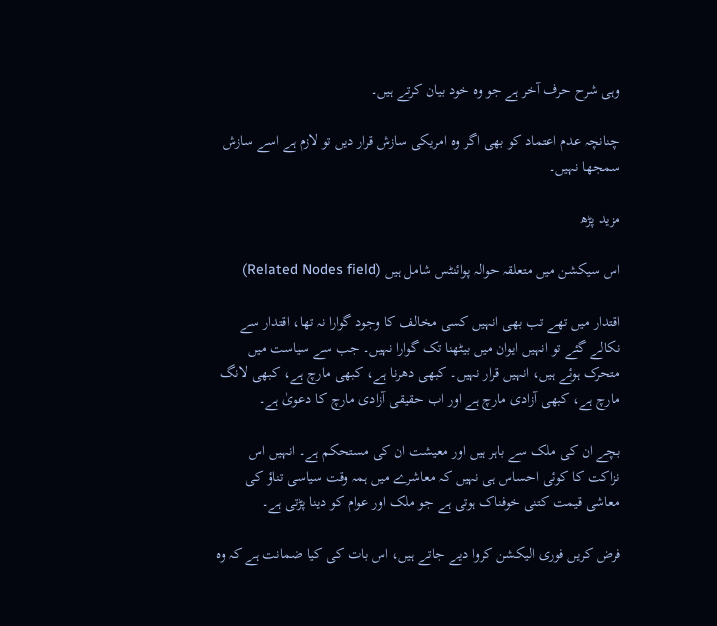وہی شرح حرف آخر ہے جو وہ خود بیان کرتے ہیں۔

چنانچہ عدم اعتماد کو بھی اگر وہ امریکی سازش قرار دیں تو لازم ہے اسے سازش سمجھا نہیں۔

مزید پڑھ

اس سیکشن میں متعلقہ حوالہ پوائنٹس شامل ہیں (Related Nodes field)

اقتدار میں تھے تب بھی انہیں کسی مخالف کا وجود گوارا نہ تھا، اقتدار سے نکالے گئے تو انہیں ایوان میں بیٹھنا تک گوارا نہیں۔ جب سے سیاست میں متحرک ہوئے ہیں، انہیں قرار نہیں۔ کبھی دھرنا ہے، کبھی مارچ ہے، کبھی لانگ مارچ ہے، کبھی آزادی مارچ ہے اور اب حقیقی آزادی مارچ کا دعویٰ ہے۔

بچے ان کی ملک سے باہر ہیں اور معیشت ان کی مستحکم ہے۔ انہیں اس نزاکت کا کوئی احساس ہی نہیں کہ معاشرے میں ہمہ وقت سیاسی تناؤ کی معاشی قیمت کتنی خوفناک ہوتی ہے جو ملک اور عوام کو دینا پڑتی ہے۔

فرض کریں فوری الیکشن کروا دیے جاتے ہیں، اس بات کی کیا ضمانت ہے کہ وہ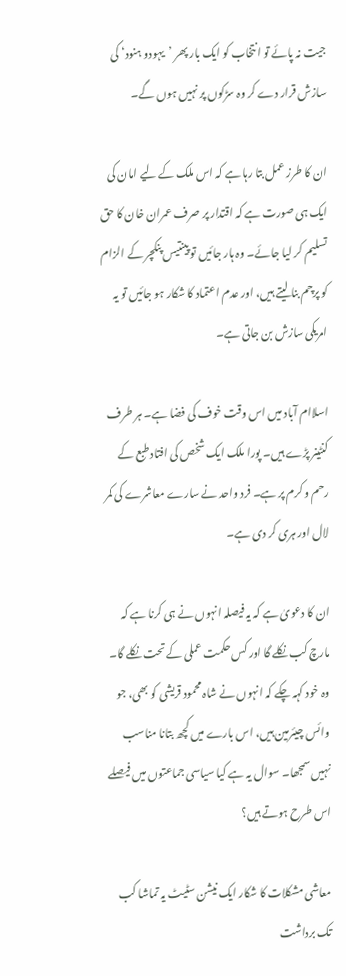جیت نہ پائے تو انتخاب کو ایک بار پھر ’یہودو ہنود‘ کی سازش قرار دے کر وہ سڑکوں پر نہیں ہوں گے۔

ان کا طرز عمل بتا رہا ہے کہ اس ملک کے لیے امان کی ایک ہی صورت ہے کہ اقتدار پر صرف عمران خان کا حق تسلیم کر لیا جائے۔ وہ ہار جائیں تو پینتیس پنکچر کے الزام کو پرچم بنا لیتے ہیں، اور عدم اعتماد کا شکار ہو جائیں تو یہ امریکی سازش بن جاتی ہے۔

اسلاام آباد میں اس وقت خوف کی فضا ہے۔ ہر طرف کنٹینر پڑے ہیں۔ پورا ملک ایک شخص کی افتاد طبع کے رحم و کرم پر ہے۔ فرد واحد نے سارے معاشرے کی کمر لال اور ہری کر دی ہے۔

ان کا دعویٰ ہے کہ یہ فیصلہ انہوں نے ہی کرنا ہے کہ مارچ کب نکلے گا اور کس حکمت عملی کے تحت نکلے گا۔ وہ خود کہہ چکے کہ انہوں نے شاہ محمود قریشی کو بھی، جو وائس چیئرمین ہیں، اس بارے میں کچھ بتانا مناسب نہیں سمجھا۔ سوال یہ ہے کیا سیاسی جماعتوں میں فیصلے اس طرح ہوتے ہیں؟

معاشی مشکلات کا شکار ایک نیشن سٹیٹ یہ تماشا کب تک برداشت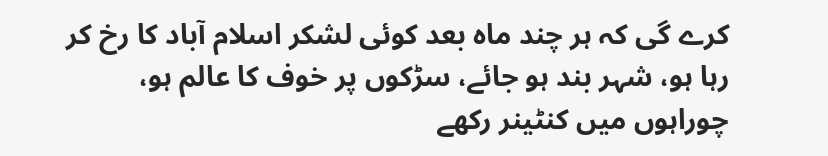کرے گی کہ ہر چند ماہ بعد کوئی لشکر اسلام آباد کا رخ کر رہا ہو، شہر بند ہو جائے، سڑکوں پر خوف کا عالم ہو،  چوراہوں میں کنٹینر رکھے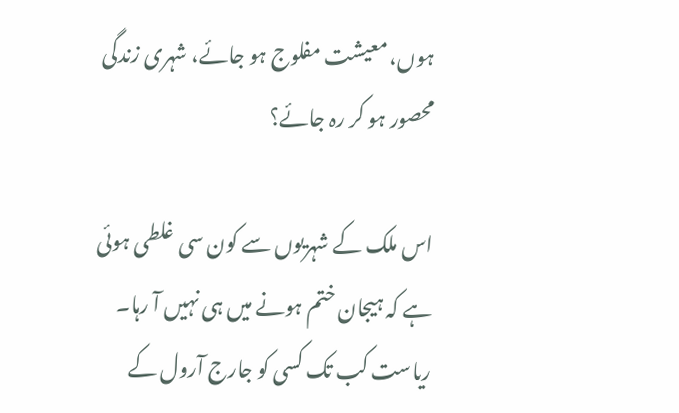ہوں، معیشت مفلوج ہو جائے، شہری زندگی محصور ہو کر رہ جائے؟

اس ملک کے شہریوں سے کون سی غلطی ہوئی ہے کہ ہیجان ختم ہونے میں ہی نہیں آ رہا۔ ریاست کب تک کسی کو جارج آرول کے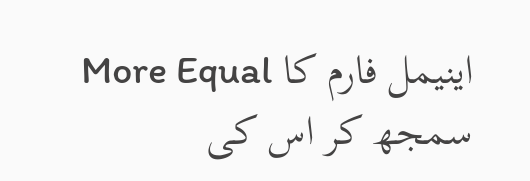اینیمل فارم کا More Equal  سمجھ کر اس کی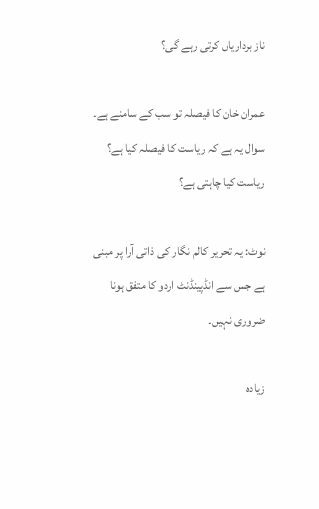ناز برداریاں کرتی رہے گی؟

عمران خان کا فیصلہ تو سب کے سامنے ہے۔ سوال یہ ہے کہ ریاست کا فیصلہ کیا ہے؟ ریاست کیا چاہتی ہے؟

نوٹ: یہ تحریر کالم نگار کی ذاتی آرا پر مبنی ہے جس سے انڈپینڈنٹ اردو کا متفق ہونا ضروری نہیں۔

زیادہ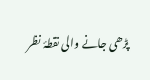پڑھی جانے والی نقطۂ نظر